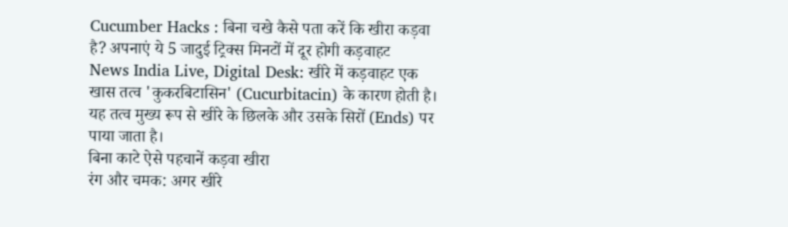Cucumber Hacks : बिना चखे कैसे पता करें कि खीरा कड़वा है? अपनाएं ये 5 जादुई ट्रिक्स मिनटों में दूर होगी कड़वाहट
News India Live, Digital Desk: खीरे में कड़वाहट एक खास तत्व 'कुकरबिटासिन' (Cucurbitacin) के कारण होती है। यह तत्व मुख्य रूप से खीरे के छिलके और उसके सिरों (Ends) पर पाया जाता है।
बिना काटे ऐसे पहचानें कड़वा खीरा
रंग और चमक: अगर खीरे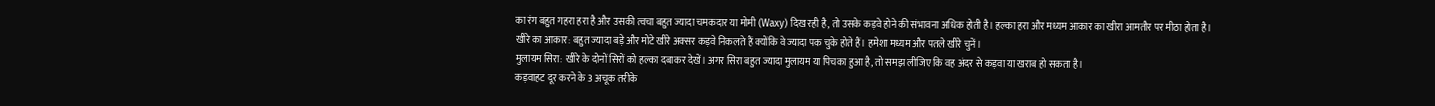का रंग बहुत गहरा हरा है और उसकी त्वचा बहुत ज्यादा चमकदार या मोमी (Waxy) दिख रही है, तो उसके कड़वे होने की संभावना अधिक होती है। हल्का हरा और मध्यम आकार का खीरा आमतौर पर मीठा होता है।
खीरे का आकार: बहुत ज्यादा बड़े और मोटे खीरे अक्सर कड़वे निकलते हैं क्योंकि वे ज्यादा पक चुके होते हैं। हमेशा मध्यम और पतले खीरे चुनें।
मुलायम सिरा: खीरे के दोनों सिरों को हल्का दबाकर देखें। अगर सिरा बहुत ज्यादा मुलायम या पिचका हुआ है, तो समझ लीजिए कि वह अंदर से कड़वा या खराब हो सकता है।
कड़वाहट दूर करने के 3 अचूक तरीके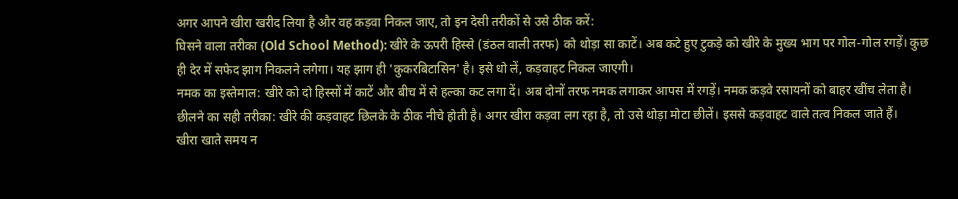अगर आपने खीरा खरीद लिया है और वह कड़वा निकल जाए, तो इन देसी तरीकों से उसे ठीक करें:
घिसने वाला तरीका (Old School Method): खीरे के ऊपरी हिस्से (डंठल वाली तरफ) को थोड़ा सा काटें। अब कटे हुए टुकड़े को खीरे के मुख्य भाग पर गोल-गोल रगड़ें। कुछ ही देर में सफेद झाग निकलने लगेगा। यह झाग ही 'कुकरबिटासिन' है। इसे धो लें, कड़वाहट निकल जाएगी।
नमक का इस्तेमाल: खीरे को दो हिस्सों में काटें और बीच में से हल्का कट लगा दें। अब दोनों तरफ नमक लगाकर आपस में रगड़ें। नमक कड़वे रसायनों को बाहर खींच लेता है।
छीलने का सही तरीका: खीरे की कड़वाहट छिलके के ठीक नीचे होती है। अगर खीरा कड़वा लग रहा है, तो उसे थोड़ा मोटा छीलें। इससे कड़वाहट वाले तत्व निकल जाते हैं।
खीरा खाते समय न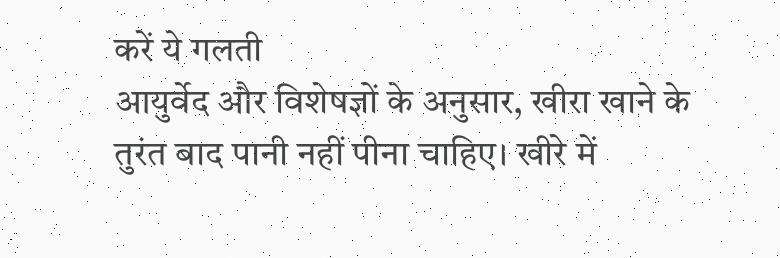करें ये गलती
आयुर्वेद और विशेषज्ञों के अनुसार, खीरा खाने के तुरंत बाद पानी नहीं पीना चाहिए। खीरे में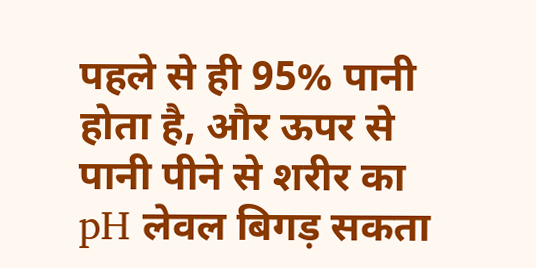पहले से ही 95% पानी होता है, और ऊपर से पानी पीने से शरीर का pH लेवल बिगड़ सकता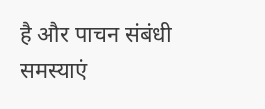है और पाचन संबंधी समस्याएं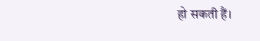हो सकती हैं।